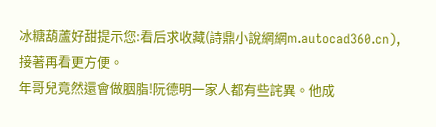冰糖葫蘆好甜提示您:看后求收藏(詩鼎小說網網m.autocad360.cn),接著再看更方便。
年哥兒竟然還會做胭脂!阮德明一家人都有些詫異。他成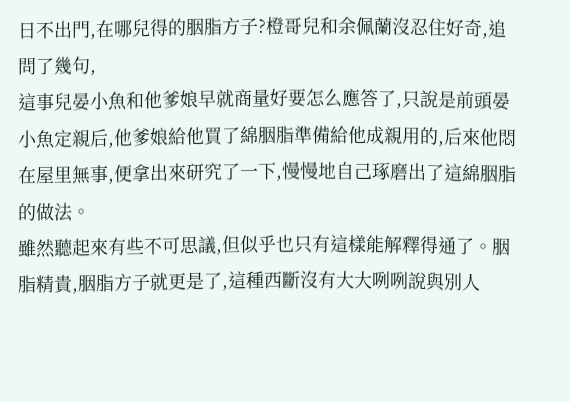日不出門,在哪兒得的胭脂方子?橙哥兒和余佩蘭沒忍住好奇,追問了幾句,
這事兒晏小魚和他爹娘早就商量好要怎么應答了,只說是前頭晏小魚定親后,他爹娘給他買了綿胭脂準備給他成親用的,后來他悶在屋里無事,便拿出來研究了一下,慢慢地自己琢磨出了這綿胭脂的做法。
雖然聽起來有些不可思議,但似乎也只有這樣能解釋得通了。胭脂精貴,胭脂方子就更是了,這種西斷沒有大大咧咧說與別人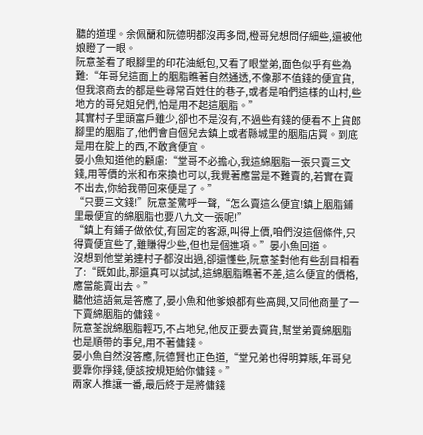聽的道理。余佩蘭和阮德明都沒再多問,橙哥兒想問仔細些,還被他娘瞪了一眼。
阮意荃看了眼腳里的印花油紙包,又看了眼堂弟,面色似乎有些為難:“年哥兒這面上的胭脂瞧著自然通透,不像那不值錢的便宜貨,但我滾商去的都是些尋常百姓住的巷子,或者是咱們這樣的山村,些地方的哥兒姐兒們,怕是用不起這胭脂。”
其實村子里頭富戶雖少,卻也不是沒有,不過些有錢的便看不上貨郎腳里的胭脂了,他們會自個兒去鎮上或者縣城里的胭脂店買。到底是用在腚上的西,不敢貪便宜。
晏小魚知道他的顧慮:“堂哥不必擔心,我這綿胭脂一張只賣三文錢,用等價的米和布來換也可以,我覺著應當是不難賣的,若實在賣不出去,你給我帶回來便是了。”
“只要三文錢!”阮意荃驚呼一聲,“怎么賣這么便宜!鎮上胭脂鋪里最便宜的綿胭脂也要八九文一張呢!”
“鎮上有鋪子做依仗,有固定的客源,叫得上價,咱們沒這個條件,只得賣便宜些了,雖賺得少些,但也是個進項。”晏小魚回道。
沒想到他堂弟連村子都沒出過,卻還懂些,阮意荃對他有些刮目相看了:“既如此,那還真可以試試,這綿胭脂瞧著不差,這么便宜的價格,應當能賣出去。”
聽他這語氣是答應了,晏小魚和他爹娘都有些高興,又同他商量了一下賣綿胭脂的傭錢。
阮意荃說綿胭脂輕巧,不占地兒,他反正要去賣貨,幫堂弟賣綿胭脂也是順帶的事兒,用不著傭錢。
晏小魚自然沒答應,阮德賢也正色道,“堂兄弟也得明算賬,年哥兒要靠你掙錢,便該按規矩給你傭錢。”
兩家人推讓一番,最后終于是將傭錢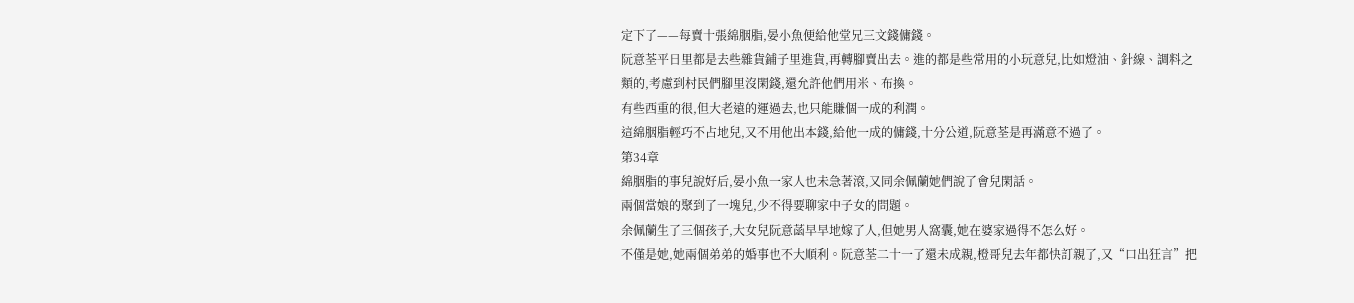定下了——每賣十張綿胭脂,晏小魚便給他堂兄三文錢傭錢。
阮意荃平日里都是去些雜貨鋪子里進貨,再轉腳賣出去。進的都是些常用的小玩意兒,比如燈油、針線、調料之類的,考慮到村民們腳里沒閑錢,還允許他們用米、布換。
有些西重的很,但大老遠的運過去,也只能賺個一成的利潤。
這綿胭脂輕巧不占地兒,又不用他出本錢,給他一成的傭錢,十分公道,阮意荃是再滿意不過了。
第34章
綿胭脂的事兒說好后,晏小魚一家人也未急著滾,又同余佩蘭她們說了會兒閑話。
兩個當娘的聚到了一塊兒,少不得要聊家中子女的問題。
余佩蘭生了三個孩子,大女兒阮意菡早早地嫁了人,但她男人窩囊,她在婆家過得不怎么好。
不僅是她,她兩個弟弟的婚事也不大順利。阮意荃二十一了還未成親,橙哥兒去年都快訂親了,又“口出狂言”把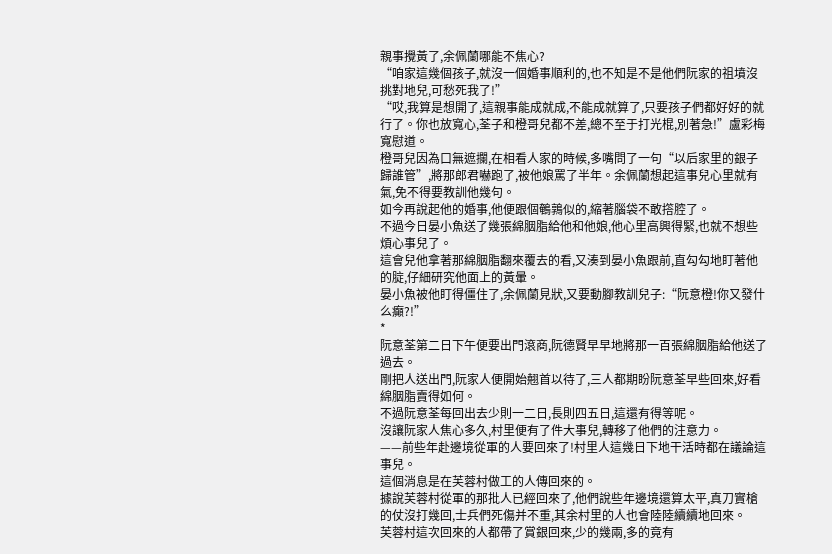親事攪黃了,余佩蘭哪能不焦心?
“咱家這幾個孩子,就沒一個婚事順利的,也不知是不是他們阮家的祖墳沒挑對地兒,可愁死我了!”
“哎,我算是想開了,這親事能成就成,不能成就算了,只要孩子們都好好的就行了。你也放寬心,荃子和橙哥兒都不差,總不至于打光棍,別著急!”盧彩梅寬慰道。
橙哥兒因為口無遮攔,在相看人家的時候,多嘴問了一句“以后家里的銀子歸誰管”,將那郎君嚇跑了,被他娘罵了半年。余佩蘭想起這事兒心里就有氣,免不得要教訓他幾句。
如今再說起他的婚事,他便跟個鵪鶉似的,縮著腦袋不敢撘腔了。
不過今日晏小魚送了幾張綿胭脂給他和他娘,他心里高興得緊,也就不想些煩心事兒了。
這會兒他拿著那綿胭脂翻來覆去的看,又湊到晏小魚跟前,直勾勾地盯著他的腚,仔細研究他面上的黃暈。
晏小魚被他盯得僵住了,余佩蘭見狀,又要動腳教訓兒子:“阮意橙!你又發什么癲?!”
*
阮意荃第二日下午便要出門滾商,阮德賢早早地將那一百張綿胭脂給他送了過去。
剛把人送出門,阮家人便開始翹首以待了,三人都期盼阮意荃早些回來,好看綿胭脂賣得如何。
不過阮意荃每回出去少則一二日,長則四五日,這還有得等呢。
沒讓阮家人焦心多久,村里便有了件大事兒,轉移了他們的注意力。
——前些年赴邊境從軍的人要回來了!村里人這幾日下地干活時都在議論這事兒。
這個消息是在芙蓉村做工的人傳回來的。
據說芙蓉村從軍的那批人已經回來了,他們說些年邊境還算太平,真刀實槍的仗沒打幾回,士兵們死傷并不重,其余村里的人也會陸陸續續地回來。
芙蓉村這次回來的人都帶了賞銀回來,少的幾兩,多的竟有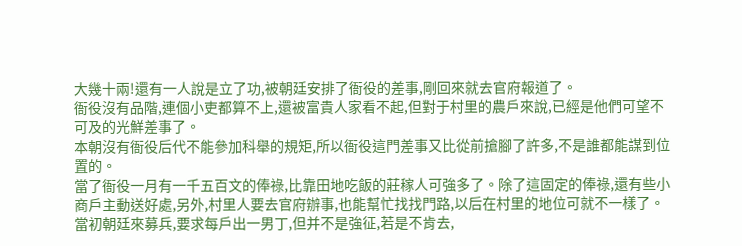大幾十兩!還有一人說是立了功,被朝廷安排了衙役的差事,剛回來就去官府報道了。
衙役沒有品階,連個小吏都算不上,還被富貴人家看不起,但對于村里的農戶來說,已經是他們可望不可及的光鮮差事了。
本朝沒有衙役后代不能參加科舉的規矩,所以衙役這門差事又比從前搶腳了許多,不是誰都能謀到位置的。
當了衙役一月有一千五百文的俸祿,比靠田地吃飯的莊稼人可強多了。除了這固定的俸祿,還有些小商戶主動送好處,另外,村里人要去官府辦事,也能幫忙找找門路,以后在村里的地位可就不一樣了。
當初朝廷來募兵,要求每戶出一男丁,但并不是強征,若是不肯去,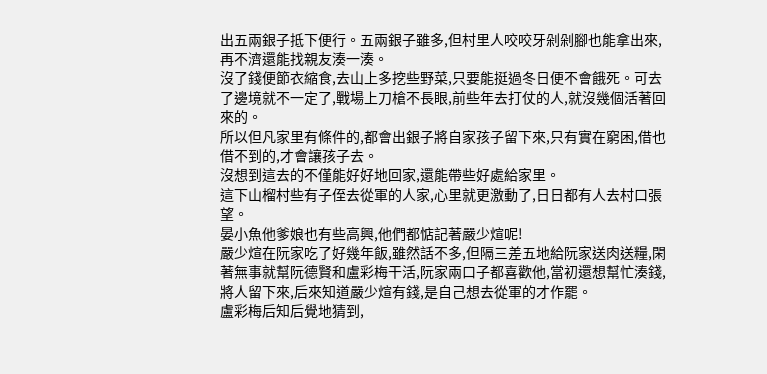出五兩銀子抵下便行。五兩銀子雖多,但村里人咬咬牙剁剁腳也能拿出來,再不濟還能找親友湊一湊。
沒了錢便節衣縮食,去山上多挖些野菜,只要能挺過冬日便不會餓死。可去了邊境就不一定了,戰場上刀槍不長眼,前些年去打仗的人,就沒幾個活著回來的。
所以但凡家里有條件的,都會出銀子將自家孩子留下來,只有實在窮困,借也借不到的,才會讓孩子去。
沒想到這去的不僅能好好地回家,還能帶些好處給家里。
這下山榴村些有子侄去從軍的人家,心里就更激動了,日日都有人去村口張望。
晏小魚他爹娘也有些高興,他們都惦記著嚴少煊呢!
嚴少煊在阮家吃了好幾年飯,雖然話不多,但隔三差五地給阮家送肉送糧,閑著無事就幫阮德賢和盧彩梅干活,阮家兩口子都喜歡他,當初還想幫忙湊錢,將人留下來,后來知道嚴少煊有錢,是自己想去從軍的才作罷。
盧彩梅后知后覺地猜到,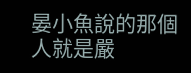晏小魚說的那個人就是嚴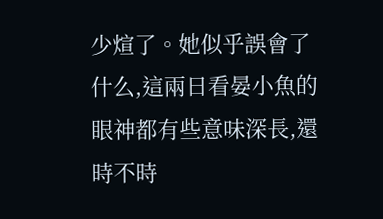少煊了。她似乎誤會了什么,這兩日看晏小魚的眼神都有些意味深長,還時不時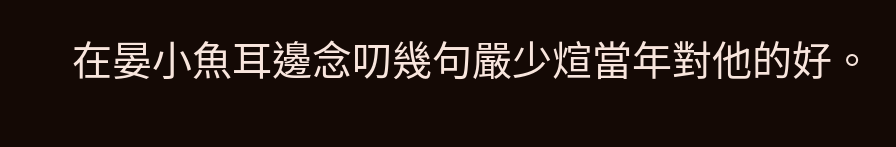在晏小魚耳邊念叨幾句嚴少煊當年對他的好。